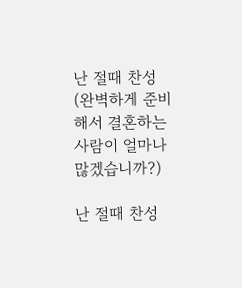난 절때 찬성 (완벽하게 준비해서 결혼하는사람이 얼마나 많겠습니까?)

난 절때 찬성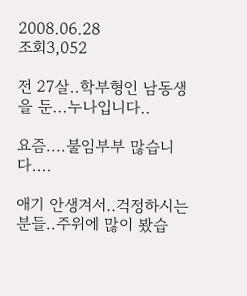2008.06.28
조회3,052

전 27살..학부형인 남동생을 둔...누나입니다..

요즘....불임부부 많습니다....

애기 안생겨서..걱정하시는분들..주위에 많이 봤습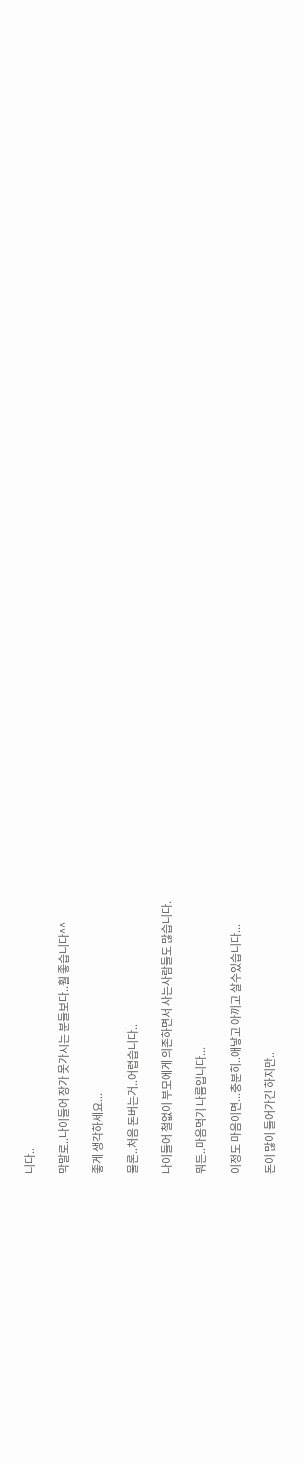니다..

막말로..나이들어 장가 못가시는 분들보다..훨 좋습니다^^

좋게 생각하세요...

물론..처음 돈버는거..어렵습니다..

나이들어 철없이 부모에게 의존하면서 사는사람들도 많습니다.

뭐든..마음먹기 나름입니다...

이정도 마음이면...충분히..애낳고 아끼고 살수있습니다...

돈이 많이 들어가긴 하지만..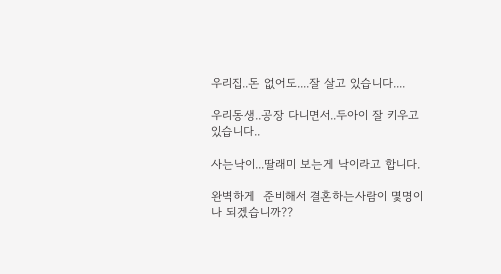우리집..돈 없어도....잘 살고 있습니다....

우리동생..공장 다니면서..두아이 잘 키우고 있습니다..

사는낙이...딸래미 보는게 낙이라고 합니다.

완벽하게  준비해서 결혼하는사람이 몇명이나 되겠습니까??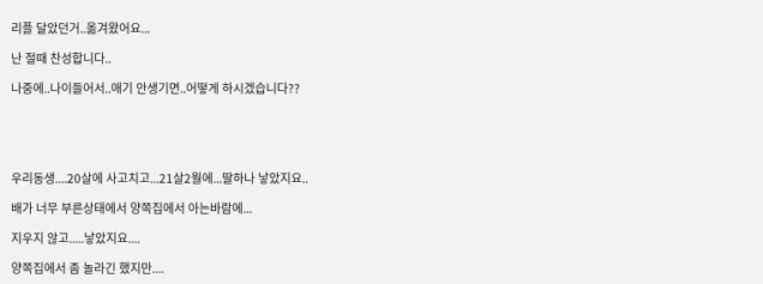리플 달았던거..옮겨왔어요...

난 절때 찬성합니다..

나중에..나이들어서..애기 안생기면..어떻게 하시겠습니다??





우리동생....20살에 사고치고...21살2월에...딸하나 낳았지요..

배가 너무 부른상태에서 양쪽집에서 아는바람에...

지우지 않고.....낳았지요....

양쪽집에서 좀 놀라긴 했지만....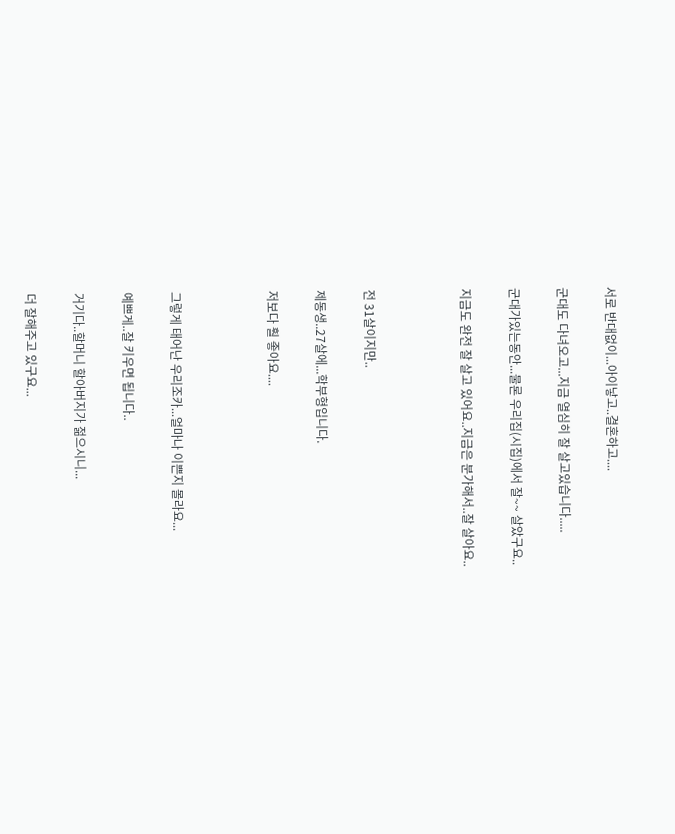서로 반대없이...아이낳고..결혼하고....

군대도 다녀오고...지금 열심히 잘 살고있습니다.....

군대가있는동안...물론 우리집(시집)에서 잘~~ 살았구요..

지금도 완전 잘 살고 있어요..지금은 분가해서..잘 살아요..



전 31살이지만..

제동생..27살에...학부형입니다.

저보다 훨 좋아요....



그렇게 태어난 우리조카...얼마나 이쁜지 몰라요...

예쁘게..잘 키우면 됩니다..

거기다..할머니 할아버지가 젊으시니...

더 잘해주고 있구요...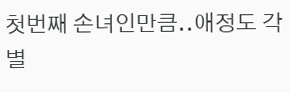첫번째 손녀인만큼..애정도 각별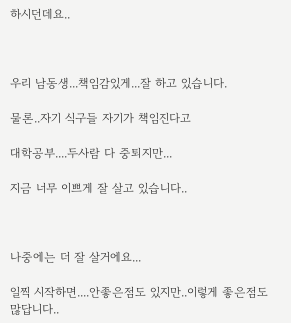하시던데요..



우리 남동생...책임감있게...잘 하고 있습니다.

물론..자기 식구들 자기가 책임진다고

대학공부....두사람 다 중퇴지만...

지금 너무 이쁘게 잘 살고 있습니다..



나중에는 더 잘 살거에요...

일찍 시작하면....안좋은점도 있지만..이렇게 좋은점도 많답니다..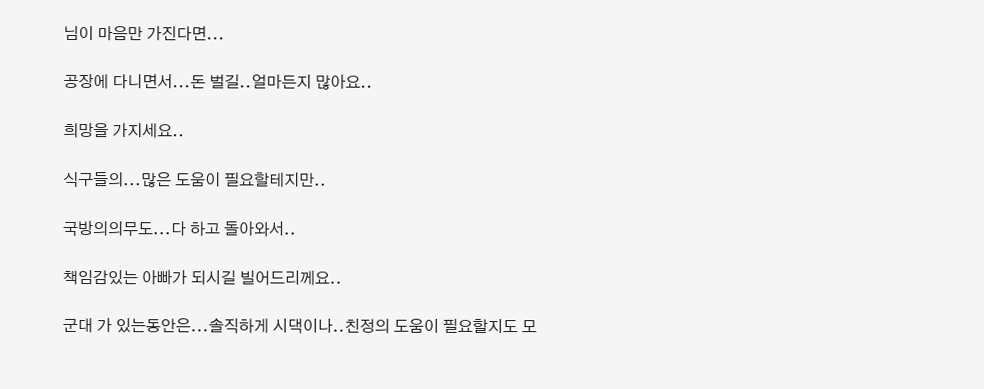님이 마음만 가진다면...

공장에 다니면서...돈 벌길..얼마든지 많아요..

희망을 가지세요..

식구들의...많은 도움이 필요할테지만..

국방의의무도...다 하고 돌아와서..

책임감있는 아빠가 되시길 빌어드리께요..

군대 가 있는동안은...솔직하게 시댁이나..친정의 도움이 필요할지도 모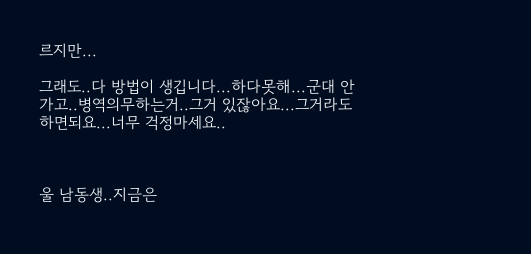르지만...

그래도..다 방법이 생깁니다...하다못해...군대 안가고..병역의무하는거..그거 있잖아요...그거라도 하면되요...너무 걱정마세요..



울 남동생..지금은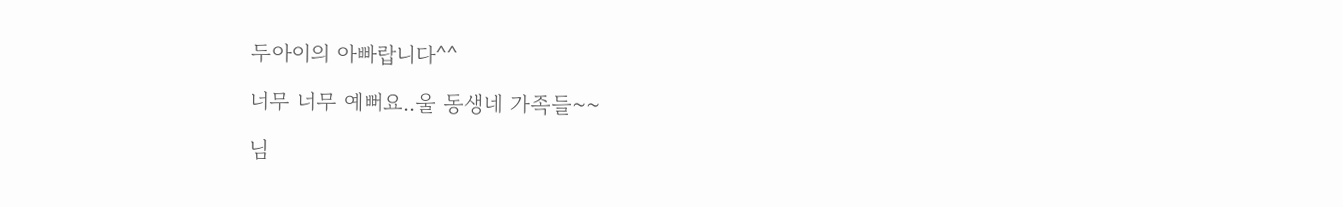두아이의 아빠랍니다^^

너무 너무 예뻐요..울 동생네 가족들~~

님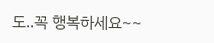도..꼭 행복하세요~~